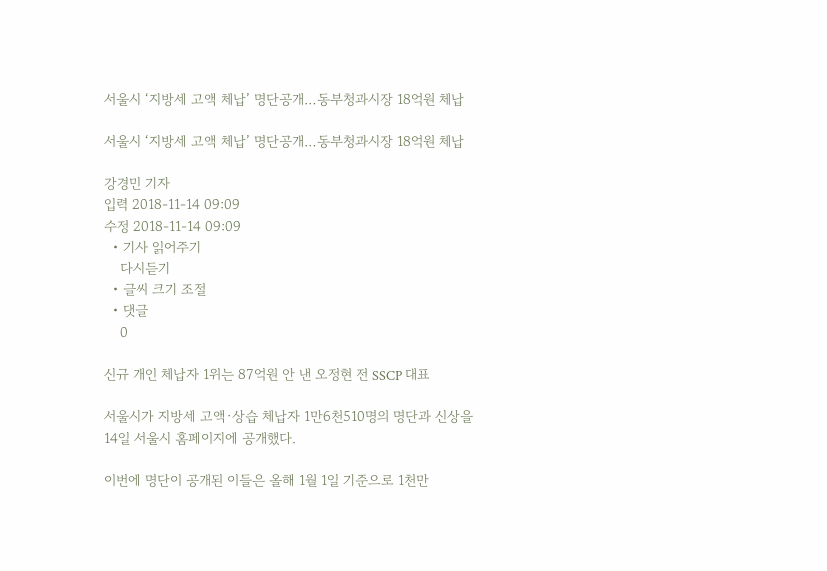서울시 ‘지방세 고액 체납’ 명단공개…동부청과시장 18억원 체납

서울시 ‘지방세 고액 체납’ 명단공개…동부청과시장 18억원 체납

강경민 기자
입력 2018-11-14 09:09
수정 2018-11-14 09:09
  • 기사 읽어주기
    다시듣기
  • 글씨 크기 조절
  • 댓글
    0

신규 개인 체납자 1위는 87억원 안 낸 오정현 전 SSCP 대표

서울시가 지방세 고액·상습 체납자 1만6천510명의 명단과 신상을 14일 서울시 홈페이지에 공개했다.

이번에 명단이 공개된 이들은 올해 1월 1일 기준으로 1천만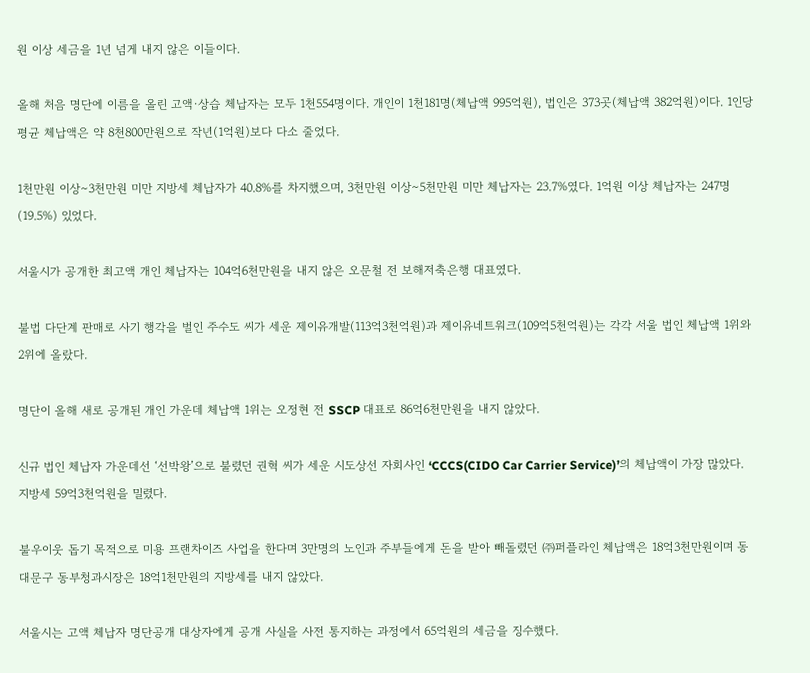원 이상 세금을 1년 넘게 내지 않은 이들이다.

올해 처음 명단에 이름을 올린 고액·상습 체납자는 모두 1천554명이다. 개인이 1천181명(체납액 995억원), 법인은 373곳(체납액 382억원)이다. 1인당 평균 체납액은 약 8천800만원으로 작년(1억원)보다 다소 줄었다.

1천만원 이상∼3천만원 미만 지방세 체납자가 40.8%를 차지했으며, 3천만원 이상∼5천만원 미만 체납자는 23.7%였다. 1억원 이상 체납자는 247명(19.5%) 있었다.

서울시가 공개한 최고액 개인 체납자는 104억6천만원을 내지 않은 오문철 전 보해저축은행 대표였다.

불법 다단계 판매로 사기 행각을 벌인 주수도 씨가 세운 제이유개발(113억3천억원)과 제이유네트워크(109억5천억원)는 각각 서울 법인 체납액 1위와 2위에 올랐다.

명단이 올해 새로 공개된 개인 가운데 체납액 1위는 오정현 전 SSCP 대표로 86억6천만원을 내지 않았다.

신규 법인 체납자 가운데선 ‘선박왕’으로 불렸던 권혁 씨가 세운 시도상선 자회사인 ‘CCCS(CIDO Car Carrier Service)’의 체납액이 가장 많았다. 지방세 59억3천억원을 밀렸다.

불우이웃 돕기 목적으로 미용 프랜차이즈 사업을 한다며 3만명의 노인과 주부들에게 돈을 받아 빼돌렸던 ㈜퍼플라인 체납액은 18억3천만원이며 동대문구 동부청과시장은 18억1천만원의 지방세를 내지 않았다.

서울시는 고액 체납자 명단공개 대상자에게 공개 사실을 사전 통지하는 과정에서 65억원의 세금을 징수했다.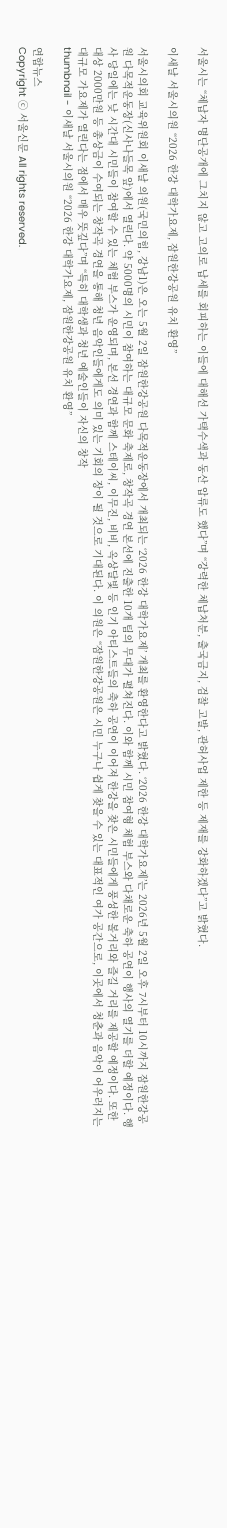서울시는 “체납자 명단공개에 그치지 않고 고의로 납세를 회피하는 이들에 대해선 가택수색과 동산 압류도 했다”며 “강력한 체납처분, 출국금지, 검찰 고발, 관허사업 제한 등 제재를 강화하겠다”고 밝혔다.

이새날 서울시의원 “2026 한강 대학가요제, 잠원한강공원 유치 환영”

서울시의회 교육위원회 이새날 의원(국민의힘, 강남1)은 오는 5월 2일 잠원한강공원 다목적운동장에서 개최되는 ‘2026 한강 대학가요제’ 개최를 환영한다고 밝혔다. ‘2026 한강 대학가요제’는 2026년 5월 2일 오후 7시부터 10시까지 잠원한강공원 다목적운동장(신사나들목 앞)에서 열린다. 약 5000명의 시민이 참여하는 대규모 문화 축제로, 창작곡 경연 본선에 진출한 10개 팀의 무대가 펼쳐진다. 이와 함께 시민 참여형 체험 부스와 다채로운 축하 공연이 행사의 열기를 더할 예정이다. 행사 당일에는 낮 시간대 시민들이 참여할 수 있는 체험 부스가 운영되며, 본선 경연과 함께 스테이씨, 이무진, 비비, 옥상달빛 등 인기 아티스트들의 축하 공연이 이어져 한강을 찾은 시민들에게 풍성한 볼거리와 즐길 거리를 제공할 예정이다. 또한 대상 2000만원 등 총상금이 수여되는 창작곡 경연을 통해 청년 음악인들에게도 의미 있는 기회의 장이 될 것으로 기대된다. 이 의원은 “잠원한강공원은 시민 누구나 쉽게 찾을 수 있는 대표적인 여가 공간으로, 이곳에서 청춘과 음악이 어우러지는 대규모 가요제가 열린다는 점에서 매우 뜻깊다”며 “특히 대학생과 청년 예술인들이 자신의 창작
thumbnail - 이새날 서울시의원 “2026 한강 대학가요제, 잠원한강공원 유치 환영”

연합뉴스
Copyright ⓒ 서울신문 All rights reserved.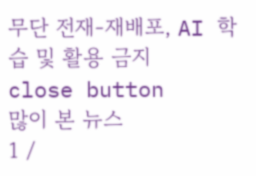무단 전재-재배포, AI 학습 및 활용 금지
close button
많이 본 뉴스
1 /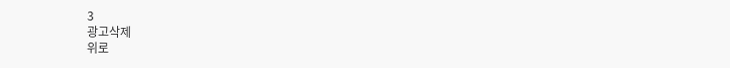3
광고삭제
위로